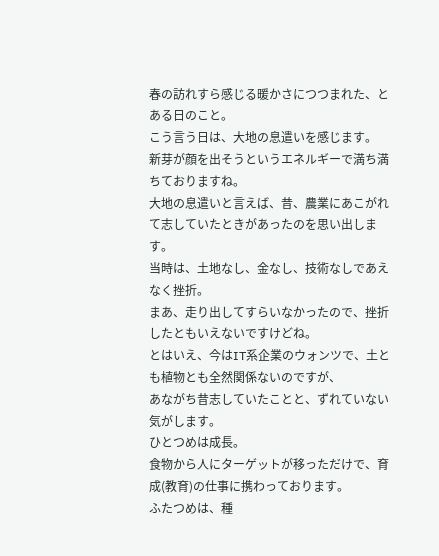春の訪れすら感じる暖かさにつつまれた、とある日のこと。
こう言う日は、大地の息遣いを感じます。
新芽が顔を出そうというエネルギーで満ち満ちておりますね。
大地の息遣いと言えば、昔、農業にあこがれて志していたときがあったのを思い出します。
当時は、土地なし、金なし、技術なしであえなく挫折。
まあ、走り出してすらいなかったので、挫折したともいえないですけどね。
とはいえ、今はIT系企業のウォンツで、土とも植物とも全然関係ないのですが、
あながち昔志していたことと、ずれていない気がします。
ひとつめは成長。
食物から人にターゲットが移っただけで、育成(教育)の仕事に携わっております。
ふたつめは、種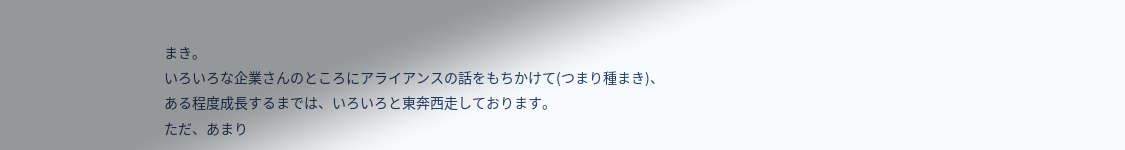まき。
いろいろな企業さんのところにアライアンスの話をもちかけて(つまり種まき)、
ある程度成長するまでは、いろいろと東奔西走しております。
ただ、あまり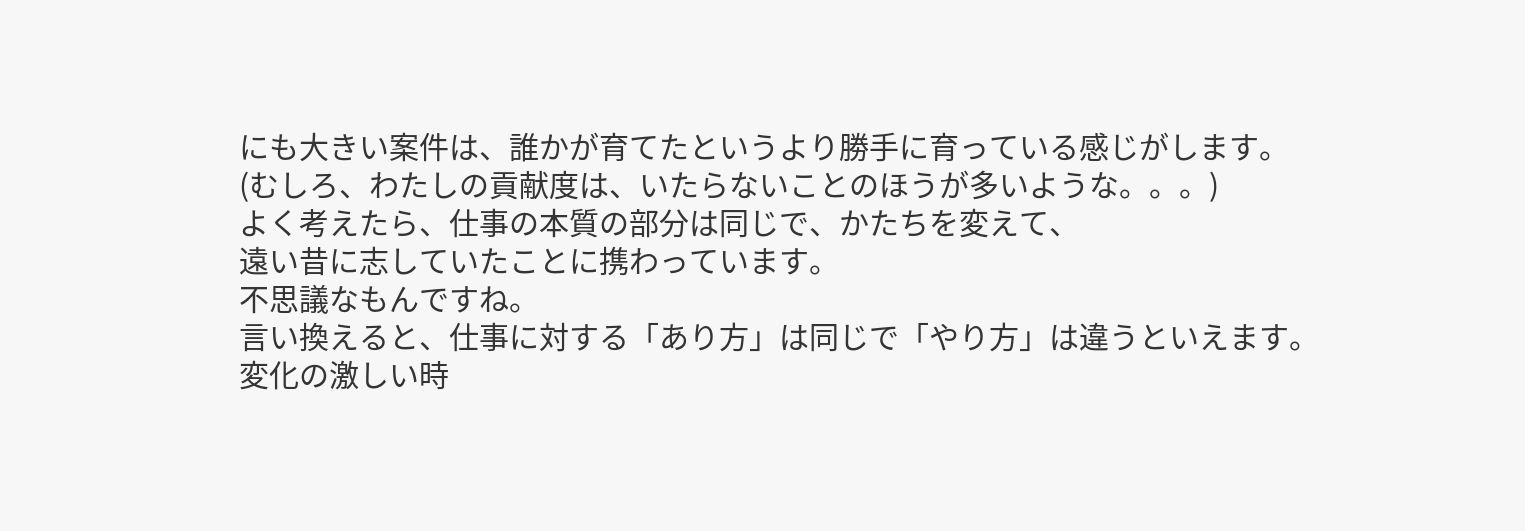にも大きい案件は、誰かが育てたというより勝手に育っている感じがします。
(むしろ、わたしの貢献度は、いたらないことのほうが多いような。。。)
よく考えたら、仕事の本質の部分は同じで、かたちを変えて、
遠い昔に志していたことに携わっています。
不思議なもんですね。
言い換えると、仕事に対する「あり方」は同じで「やり方」は違うといえます。
変化の激しい時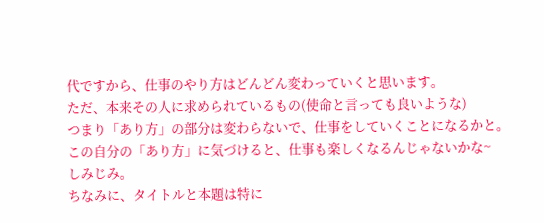代ですから、仕事のやり方はどんどん変わっていくと思います。
ただ、本来その人に求められているもの(使命と言っても良いような)
つまり「あり方」の部分は変わらないで、仕事をしていくことになるかと。
この自分の「あり方」に気づけると、仕事も楽しくなるんじゃないかな~
しみじみ。
ちなみに、タイトルと本題は特に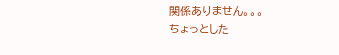関係ありません。。。
ちょっとした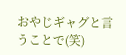おやじギャグと言うことで(笑)